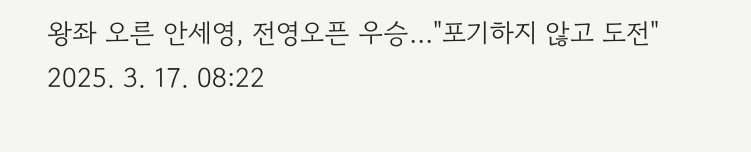왕좌 오른 안세영, 전영오픈 우승…"포기하지 않고 도전"
2025. 3. 17. 08:22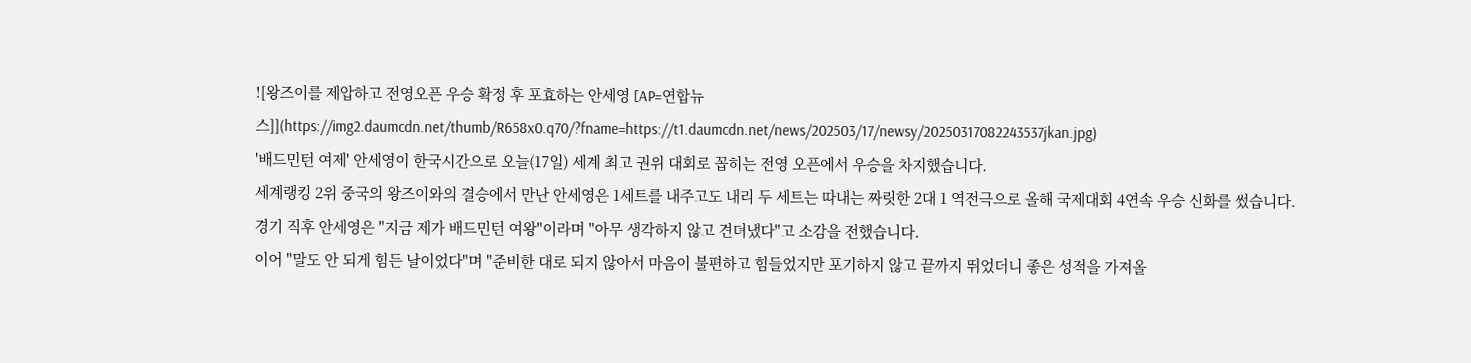![왕즈이를 제압하고 전영오픈 우승 확정 후 포효하는 안세영 [AP=연합뉴스]](https://img2.daumcdn.net/thumb/R658x0.q70/?fname=https://t1.daumcdn.net/news/202503/17/newsy/20250317082243537jkan.jpg)
'배드민턴 여제' 안세영이 한국시간으로 오늘(17일) 세계 최고 권위 대회로 꼽히는 전영 오픈에서 우승을 차지했습니다.
세계랭킹 2위 중국의 왕즈이와의 결승에서 만난 안세영은 1세트를 내주고도 내리 두 세트는 따내는 짜릿한 2대 1 역전극으로 올해 국제대회 4연속 우승 신화를 썼습니다.
경기 직후 안세영은 "지금 제가 배드민턴 여왕"이라며 "아무 생각하지 않고 견뎌냈다"고 소감을 전했습니다.
이어 "말도 안 되게 힘든 날이었다"며 "준비한 대로 되지 않아서 마음이 불편하고 힘들었지만 포기하지 않고 끝까지 뛰었더니 좋은 성적을 가져올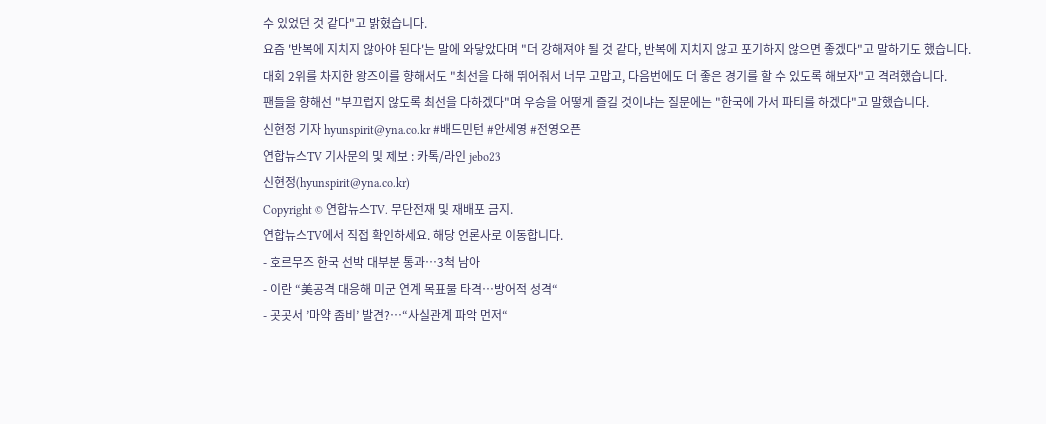수 있었던 것 같다"고 밝혔습니다.
요즘 '반복에 지치지 않아야 된다'는 말에 와닿았다며 "더 강해져야 될 것 같다, 반복에 지치지 않고 포기하지 않으면 좋겠다"고 말하기도 했습니다.
대회 2위를 차지한 왕즈이를 향해서도 "최선을 다해 뛰어줘서 너무 고맙고, 다음번에도 더 좋은 경기를 할 수 있도록 해보자"고 격려했습니다.
팬들을 향해선 "부끄럽지 않도록 최선을 다하겠다"며 우승을 어떻게 즐길 것이냐는 질문에는 "한국에 가서 파티를 하겠다"고 말했습니다.
신현정 기자 hyunspirit@yna.co.kr #배드민턴 #안세영 #전영오픈
연합뉴스TV 기사문의 및 제보 : 카톡/라인 jebo23
신현정(hyunspirit@yna.co.kr)
Copyright © 연합뉴스TV. 무단전재 및 재배포 금지.
연합뉴스TV에서 직접 확인하세요. 해당 언론사로 이동합니다.
- 호르무즈 한국 선박 대부분 통과…3척 남아
- 이란 “美공격 대응해 미군 연계 목표물 타격…방어적 성격“
- 곳곳서 ’마약 좀비’ 발견?…“사실관계 파악 먼저“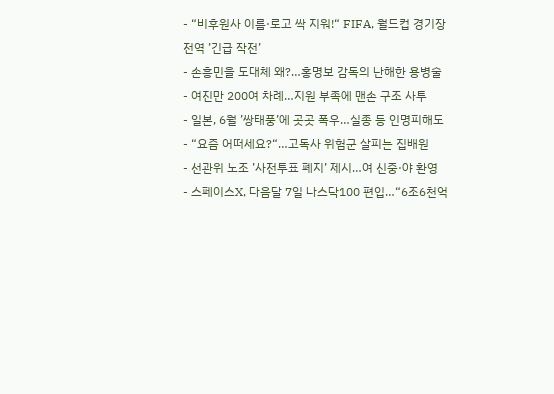- “비후원사 이름·로고 싹 지워!“ FIFA, 월드컵 경기장 전역 ’긴급 작전’
- 손흥민을 도대체 왜?…홍명보 감독의 난해한 용병술
- 여진만 200여 차례…지원 부족에 맨손 구조 사투
- 일본, 6월 ’쌍태풍’에 곳곳 폭우…실종 등 인명피해도
- “요즘 어떠세요?“…고독사 위험군 살피는 집배원
- 선관위 노조 ’사전투표 폐지’ 제시…여 신중·야 환영
- 스페이스X, 다음달 7일 나스닥100 편입…“6조6천억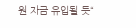원 자금 유입될 듯“